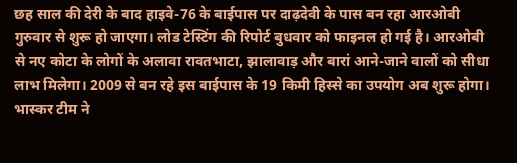छह साल की देरी के बाद हाइवे-76 के बाईपास पर दाढ़देवी के पास बन रहा आरओबी गुरुवार से शुरू हो जाएगा। लोड टेस्टिंग की रिपोर्ट बुधवार को फाइनल हो गई है। आरओबी से नए कोटा के लोगों के अलावा रावतभाटा, झालावाड़ और बारां आने-जाने वालों को सीधा लाभ मिलेगा। 2009 से बन रहे इस बाईपास के 19 किमी हिस्से का उपयोग अब शुरू होगा।
भास्कर टीम ने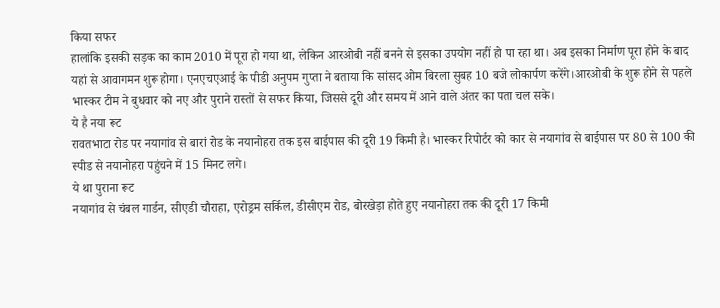किया सफर
हालांकि इसकी सड़क का काम 2010 में पूरा हो गया था, लेकिन आरओबी नहीं बनने से इसका उपयोग नहीं हो पा रहा था। अब इसका निर्माण पूरा होने के बाद यहां से आवागमन शुरू होगा। एनएचएआई के पीडी अनुपम गुप्ता ने बताया कि सांसद ओम बिरला सुबह 10 बजे लोकार्पण करेंगे।आरओबी के शुरू होने से पहले भास्कर टीम ने बुधवार को नए और पुराने रास्तों से सफर किया, जिससे दूरी और समय में आने वाले अंतर का पता चल सके।
ये है नया रूट
रावतभाटा रोड पर नयागांव से बारां रोड के नयानोहरा तक इस बाईपास की दूरी 19 किमी है। भास्कर रिपोर्टर को कार से नयागांव से बाईपास पर 80 से 100 की स्पीड से नयानोहरा पहुंचने में 15 मिनट लगे।
ये था पुराना रूट
नयागांव से चंबल गार्डन, सीएडी चौराहा, एरोड्रम सर्किल, डीसीएम रोड, बोरखेड़ा होते हुए नयानोहरा तक की दूरी 17 किमी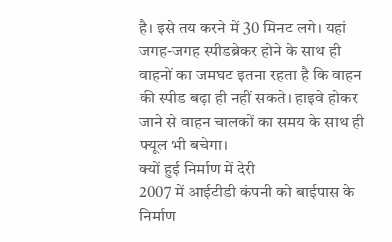है। इसे तय करने में 30 मिनट लगे। यहां जगह-जगह स्पीडब्रेकर होने के साथ ही वाहनों का जमघट इतना रहता है कि वाहन की स्पीड बढ़ा ही नहीं सकते। हाइवे होकर जाने से वाहन चालकों का समय के साथ ही फ्यूल भी बचेगा।
क्यों हुई निर्माण में देरी
2007 में आईटीडी कंपनी को बाईपास के निर्माण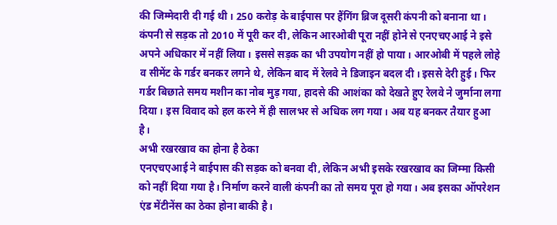की जिम्मेदारी दी गई थी। 250 करोड़ के बाईपास पर हैंगिंग ब्रिज दूसरी कंपनी को बनाना था। कंपनी से सड़क तो 2010 में पूरी कर दी, लेकिन आरओबी पूरा नहीं होने से एनएचएआई ने इसे अपने अधिकार में नहीं लिया। इससे सड़क का भी उपयोग नहीं हो पाया। आरओबी में पहले लोहे व सीमेंट के गर्डर बनकर लगने थे, लेकिन बाद में रेलवे ने डिजाइन बदल दी। इससे देरी हुई। फिर गर्डर बिछाते समय मशीन का नोब मुड़ गया, हादसे की आशंका को देखते हुए रेलवे ने जुर्माना लगा दिया। इस विवाद को हल करने में ही सालभर से अधिक लग गया। अब यह बनकर तैयार हुआ है।
अभी रखरखाव का होना है ठेका
एनएचएआई ने बाईपास की सड़क को बनवा दी, लेकिन अभी इसके रखरखाव का जिम्मा किसी को नहीं दिया गया है। निर्माण करने वाली कंपनी का तो समय पूरा हो गया। अब इसका ऑपरेशन एंड मेंटीनेंस का ठेका होना बाकी है।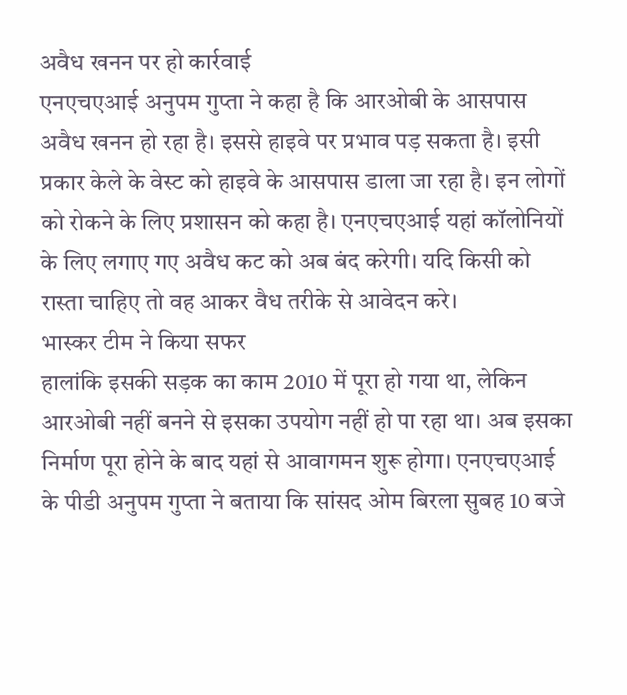अवैध खनन पर हो कार्रवाई
एनएचएआई अनुपम गुप्ता ने कहा है कि आरओबी के आसपास अवैध खनन हो रहा है। इससे हाइवे पर प्रभाव पड़ सकता है। इसी प्रकार केले के वेस्ट को हाइवे के आसपास डाला जा रहा है। इन लोगों को रोकने के लिए प्रशासन को कहा है। एनएचएआई यहां कॉलोनियों के लिए लगाए गए अवैध कट को अब बंद करेगी। यदि किसी को रास्ता चाहिए तो वह आकर वैध तरीके से आवेदन करे।
भास्कर टीम ने किया सफर
हालांकि इसकी सड़क का काम 2010 में पूरा हो गया था, लेकिन आरओबी नहीं बनने से इसका उपयोग नहीं हो पा रहा था। अब इसका निर्माण पूरा होने के बाद यहां से आवागमन शुरू होगा। एनएचएआई के पीडी अनुपम गुप्ता ने बताया कि सांसद ओम बिरला सुबह 10 बजे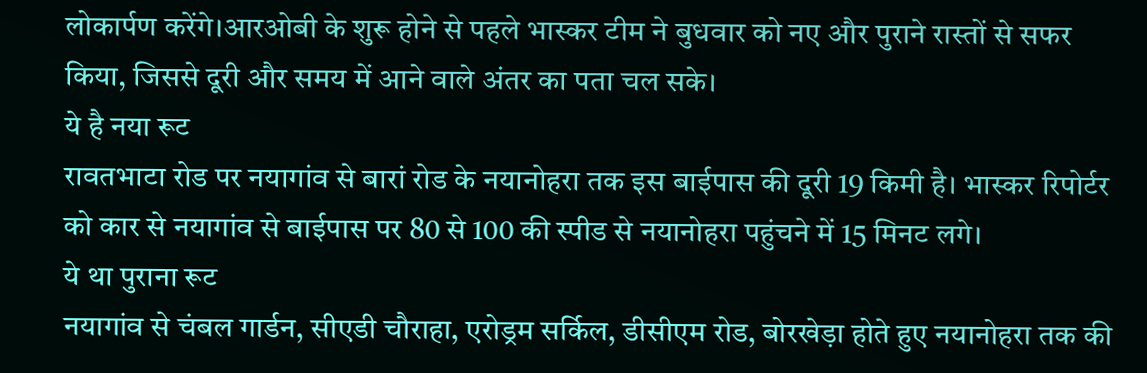लोकार्पण करेंगे।आरओबी के शुरू होने से पहले भास्कर टीम ने बुधवार को नए और पुराने रास्तों से सफर किया, जिससे दूरी और समय में आने वाले अंतर का पता चल सके।
ये है नया रूट
रावतभाटा रोड पर नयागांव से बारां रोड के नयानोहरा तक इस बाईपास की दूरी 19 किमी है। भास्कर रिपोर्टर को कार से नयागांव से बाईपास पर 80 से 100 की स्पीड से नयानोहरा पहुंचने में 15 मिनट लगे।
ये था पुराना रूट
नयागांव से चंबल गार्डन, सीएडी चौराहा, एरोड्रम सर्किल, डीसीएम रोड, बोरखेड़ा होते हुए नयानोहरा तक की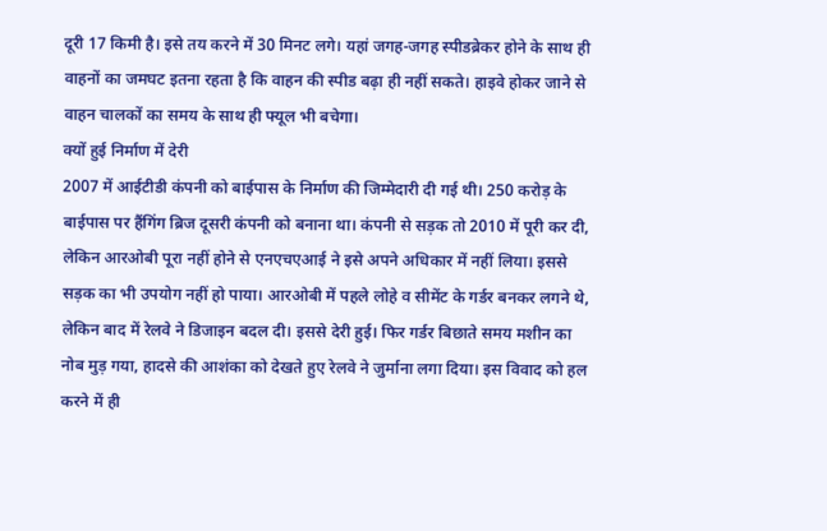दूरी 17 किमी है। इसे तय करने में 30 मिनट लगे। यहां जगह-जगह स्पीडब्रेकर होने के साथ ही वाहनों का जमघट इतना रहता है कि वाहन की स्पीड बढ़ा ही नहीं सकते। हाइवे होकर जाने से वाहन चालकों का समय के साथ ही फ्यूल भी बचेगा।
क्यों हुई निर्माण में देरी
2007 में आईटीडी कंपनी को बाईपास के निर्माण की जिम्मेदारी दी गई थी। 250 करोड़ के बाईपास पर हैंगिंग ब्रिज दूसरी कंपनी को बनाना था। कंपनी से सड़क तो 2010 में पूरी कर दी, लेकिन आरओबी पूरा नहीं होने से एनएचएआई ने इसे अपने अधिकार में नहीं लिया। इससे सड़क का भी उपयोग नहीं हो पाया। आरओबी में पहले लोहे व सीमेंट के गर्डर बनकर लगने थे, लेकिन बाद में रेलवे ने डिजाइन बदल दी। इससे देरी हुई। फिर गर्डर बिछाते समय मशीन का नोब मुड़ गया, हादसे की आशंका को देखते हुए रेलवे ने जुर्माना लगा दिया। इस विवाद को हल करने में ही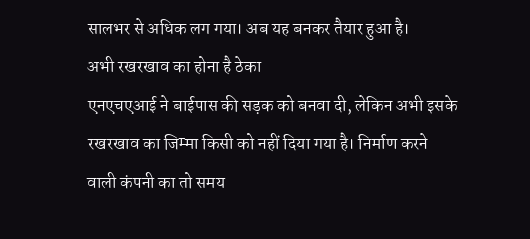सालभर से अधिक लग गया। अब यह बनकर तैयार हुआ है।
अभी रखरखाव का होना है ठेका
एनएचएआई ने बाईपास की सड़क को बनवा दी, लेकिन अभी इसके रखरखाव का जिम्मा किसी को नहीं दिया गया है। निर्माण करने वाली कंपनी का तो समय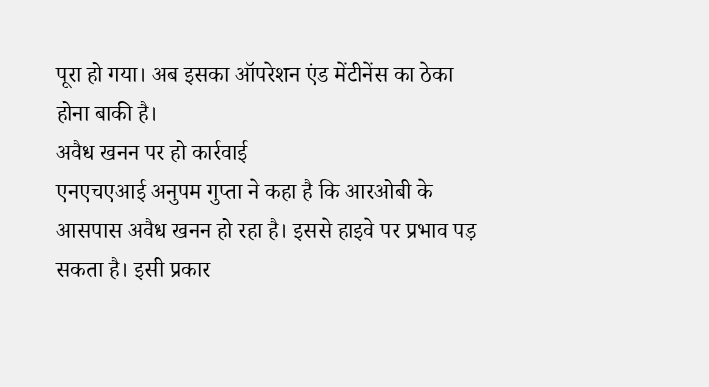पूरा हो गया। अब इसका ऑपरेशन एंड मेंटीनेंस का ठेका होना बाकी है।
अवैध खनन पर हो कार्रवाई
एनएचएआई अनुपम गुप्ता ने कहा है कि आरओबी के आसपास अवैध खनन हो रहा है। इससे हाइवे पर प्रभाव पड़ सकता है। इसी प्रकार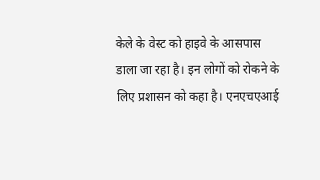केले के वेस्ट को हाइवे के आसपास डाला जा रहा है। इन लोगों को रोकने के लिए प्रशासन को कहा है। एनएचएआई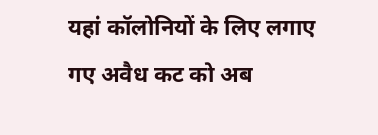यहां कॉलोनियों के लिए लगाए गए अवैध कट को अब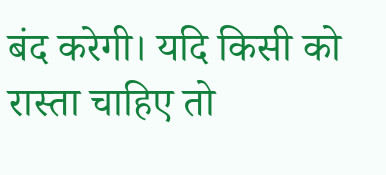बंद करेगी। यदि किसी को रास्ता चाहिए तो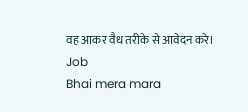वह आकर वैध तरीके से आवेदन करे।
Job
Bhai mera mara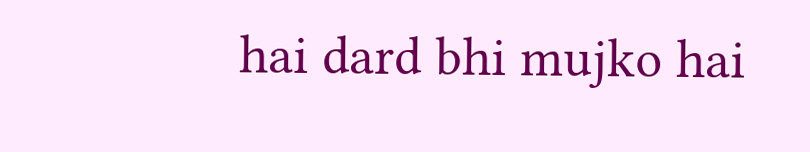hai dard bhi mujko hai